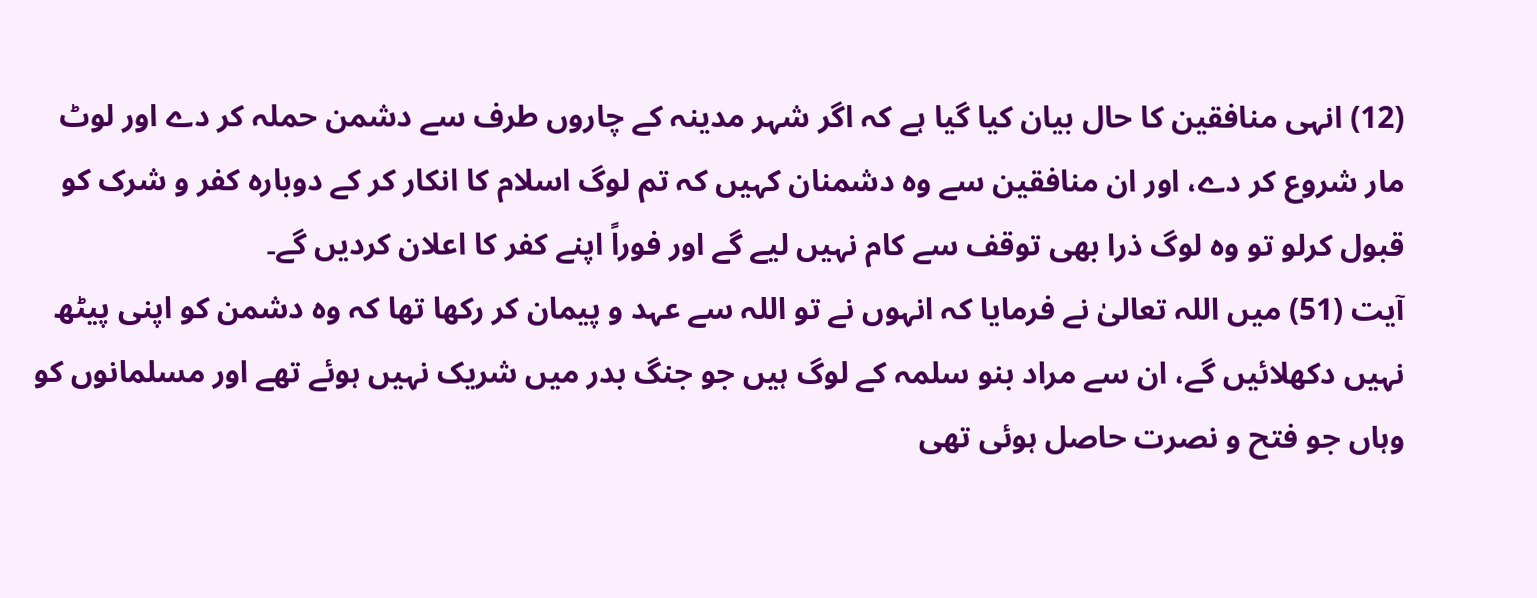(12) انہی منافقین کا حال بیان کیا گیا ہے کہ اگر شہر مدینہ کے چاروں طرف سے دشمن حملہ کر دے اور لوٹ مار شروع کر دے، اور ان منافقین سے وہ دشمنان کہیں کہ تم لوگ اسلام کا انکار کر کے دوبارہ کفر و شرک کو قبول کرلو تو وہ لوگ ذرا بھی توقف سے کام نہیں لیے گے اور فوراً اپنے کفر کا اعلان کردیں گے۔
آیت (51) میں اللہ تعالیٰ نے فرمایا کہ انہوں نے تو اللہ سے عہد و پیمان کر رکھا تھا کہ وہ دشمن کو اپنی پیٹھ نہیں دکھلائیں گے، ان سے مراد بنو سلمہ کے لوگ ہیں جو جنگ بدر میں شریک نہیں ہوئے تھے اور مسلمانوں کو وہاں جو فتح و نصرت حاصل ہوئی تھی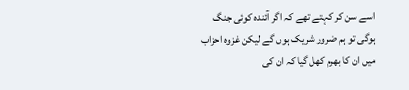اسے سن کر کہتے تھے کہ اگر آئندہ کوئی جنگ ہوگی تو ہم ضرور شریک ہوں گے لیکن غزوہ احزاب میں ان کا بھرم کھل گیا کہ ان کی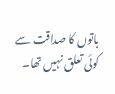باتوں کا صداقت سے کوئی تعلق نہیں تھا۔